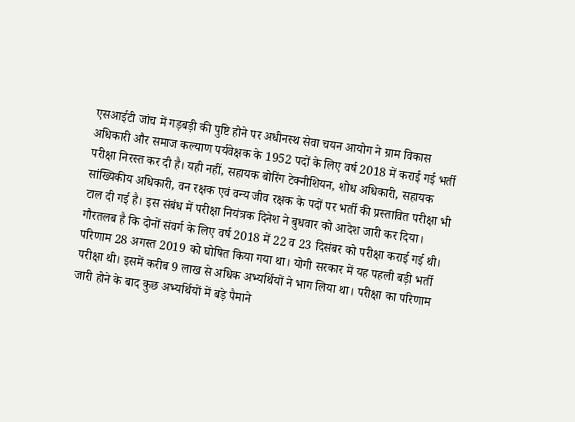एसआईटी जांच में गड़बड़ी की पुष्टि होने पर अधीनस्थ सेवा चयन आयोग ने ग्राम विकास अधिकारी और समाज कल्याण पर्यवेक्षक के 1952 पदों के लिए वर्ष 2018 में कराई गई भर्ती परीक्षा निरस्त कर दी है। यही नहीं, सहायक बोरिंग टेक्नीशियन, शोध अधिकारी, सहायक सांख्यिकीय अधिकारी, वन रक्षक एवं वन्य जीव रक्षक के पदों पर भर्ती की प्रस्तावित परीक्षा भी टाल दी गई है। इस संबंध में परीक्षा नियंत्रक दिनेश ने बुधवार को आदेश जारी कर दिया।
गौरतलब है कि दोनों संवर्ग के लिए वर्ष 2018 में 22 व 23 दिसंबर को परीक्षा कराई गई थी। परिणाम 28 अगस्त 2019 को घोषित किया गया था। योगी सरकार में यह पहली बड़ी भर्ती परीक्षा थी। इसमें करीब 9 लाख से अधिक अभ्यर्थियों ने भाग लिया था। परीक्षा का परिणाम जारी होने के बाद कुछ अभ्यर्थियों में बड़े पैमाने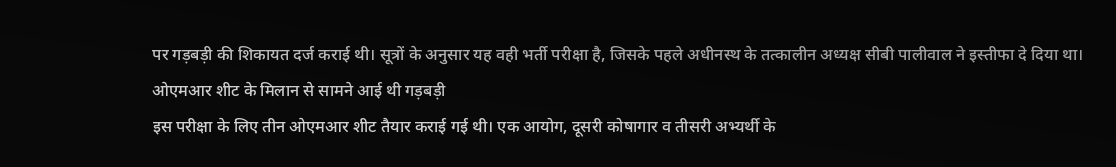पर गड़बड़ी की शिकायत दर्ज कराई थी। सूत्रों के अनुसार यह वही भर्ती परीक्षा है, जिसके पहले अधीनस्थ के तत्कालीन अध्यक्ष सीबी पालीवाल ने इस्तीफा दे दिया था।
ओएमआर शीट के मिलान से सामने आई थी गड़बड़ी
इस परीक्षा के लिए तीन ओएमआर शीट तैयार कराई गई थी। एक आयोग, दूसरी कोषागार व तीसरी अभ्यर्थी के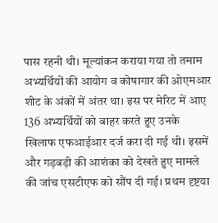पास रहनी थी। मूल्यांकन कराया गया तो तमाम अभ्यर्थियों की आयोग व कोषागार की ओएमआर शीट के अंकों में अंतर था। इस पर मेरिट में आए 136 अभ्यर्थियों को बाहर करते हुए उनके खिलाफ एफआईआर दर्ज करा दी गई थी। इसमें और गड़बड़ी की आशंका को देखते हुए मामले की जांच एसटीएफ को सौंप दी गई। प्रथम दृष्टया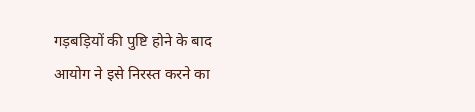गड़बड़ियों की पुष्टि होने के बाद आयोग ने इसे निरस्त करने का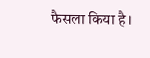फैसला किया है।